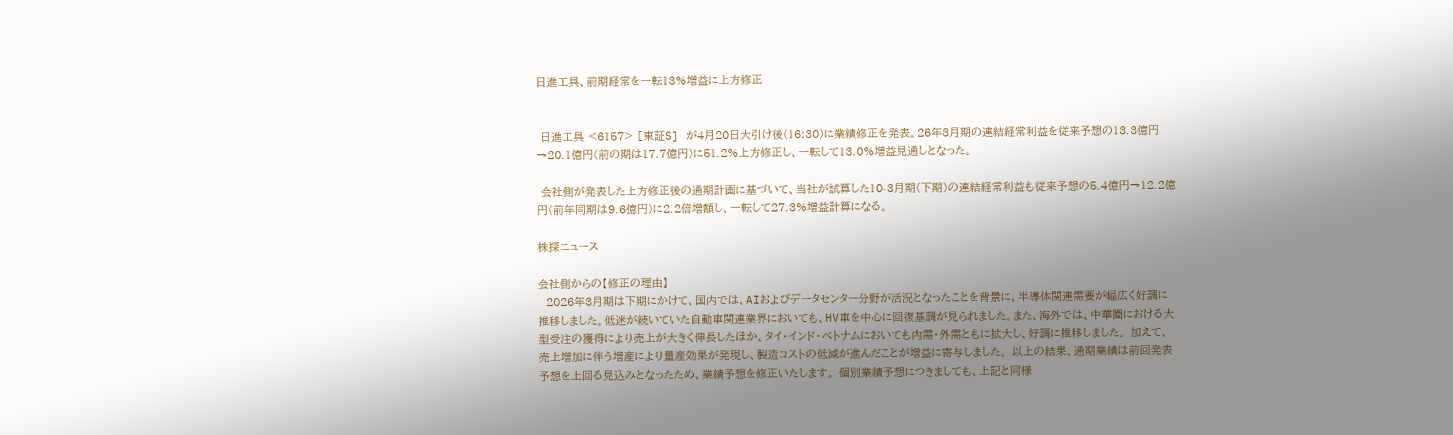日進工具、前期経常を一転13%増益に上方修正


 日進工具 <6157> [東証S] が4月20日大引け後(16:30)に業績修正を発表。26年3月期の連結経常利益を従来予想の13.3億円→20.1億円(前の期は17.7億円)に51.2%上方修正し、一転して13.0%増益見通しとなった。

 会社側が発表した上方修正後の通期計画に基づいて、当社が試算した10-3月期(下期)の連結経常利益も従来予想の5.4億円→12.2億円(前年同期は9.6億円)に2.2倍増額し、一転して27.3%増益計算になる。

株探ニュース

会社側からの【修正の理由】
  2026年3月期は下期にかけて、国内では、AIおよびデータセンター分野が活況となったことを背景に、半導体関連需要が幅広く好調に推移しました。低迷が続いていた自動車関連業界においても、HV車を中心に回復基調が見られました。また、海外では、中華圏における大型受注の獲得により売上が大きく伸長したほか、タイ・インド・ベトナムにおいても内需・外需ともに拡大し、好調に推移しました。 加えて、売上増加に伴う増産により量産効果が発現し、製造コストの低減が進んだことが増益に寄与しました。 以上の結果、通期業績は前回発表予想を上回る見込みとなったため、業績予想を修正いたします。 個別業績予想につきましても、上記と同様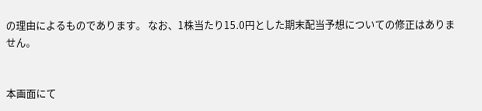の理由によるものであります。 なお、1株当たり15.0円とした期末配当予想についての修正はありません。


本画面にて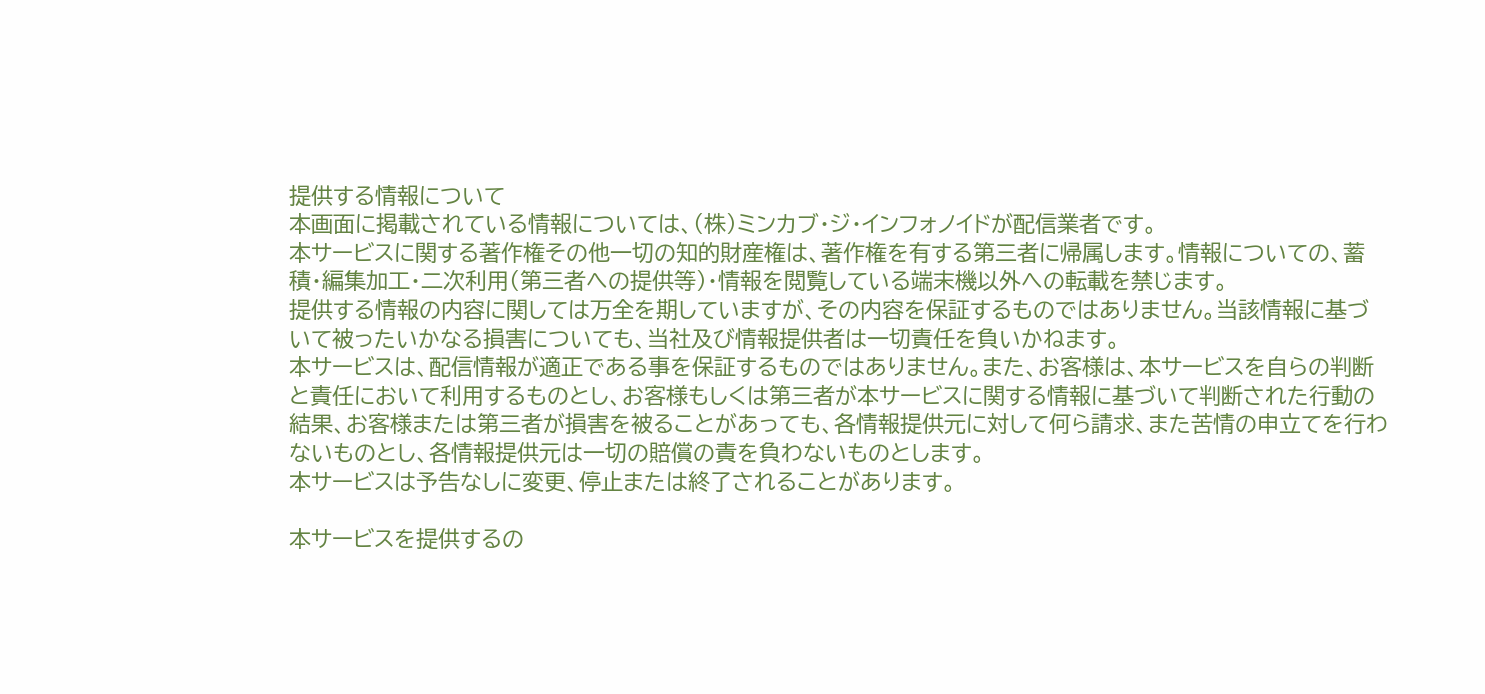提供する情報について
本画面に掲載されている情報については、(株)ミンカブ・ジ・インフォノイドが配信業者です。
本サービスに関する著作権その他一切の知的財産権は、著作権を有する第三者に帰属します。情報についての、蓄積・編集加工・二次利用(第三者への提供等)・情報を閲覧している端末機以外への転載を禁じます。
提供する情報の内容に関しては万全を期していますが、その内容を保証するものではありません。当該情報に基づいて被ったいかなる損害についても、当社及び情報提供者は一切責任を負いかねます。
本サービスは、配信情報が適正である事を保証するものではありません。また、お客様は、本サービスを自らの判断と責任において利用するものとし、お客様もしくは第三者が本サービスに関する情報に基づいて判断された行動の結果、お客様または第三者が損害を被ることがあっても、各情報提供元に対して何ら請求、また苦情の申立てを行わないものとし、各情報提供元は一切の賠償の責を負わないものとします。
本サービスは予告なしに変更、停止または終了されることがあります。

本サービスを提供するの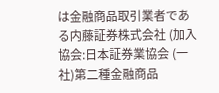は金融商品取引業者である内藤証券株式会社 (加入協会:日本証券業協会 (一社)第二種金融商品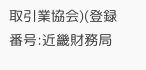取引業協会)(登録番号:近畿財務局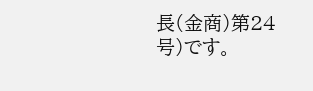長(金商)第24号)です。